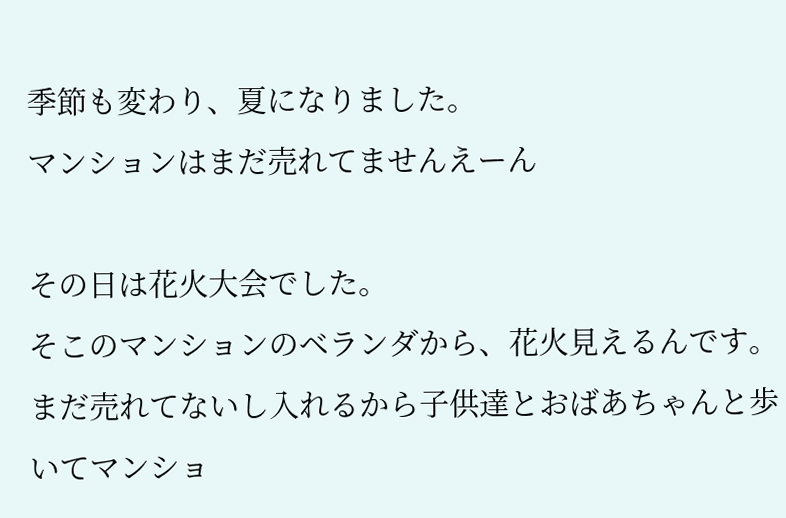季節も変わり、夏になりました。
マンションはまだ売れてませんえーん

その日は花火大会でした。
そこのマンションのベランダから、花火見えるんです。
まだ売れてないし入れるから子供達とおばあちゃんと歩いてマンショ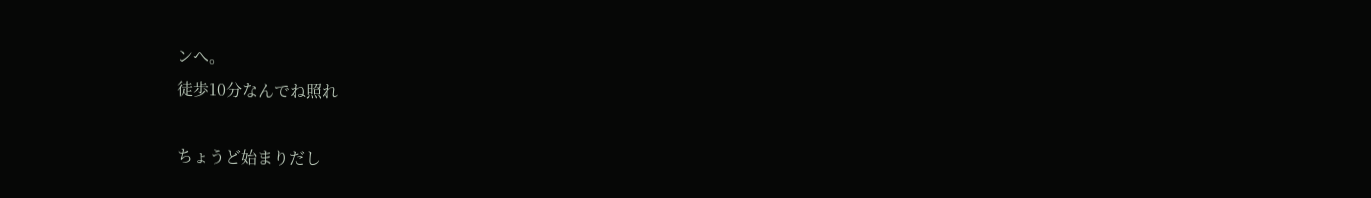ンへ。
徒歩10分なんでね照れ

ちょうど始まりだし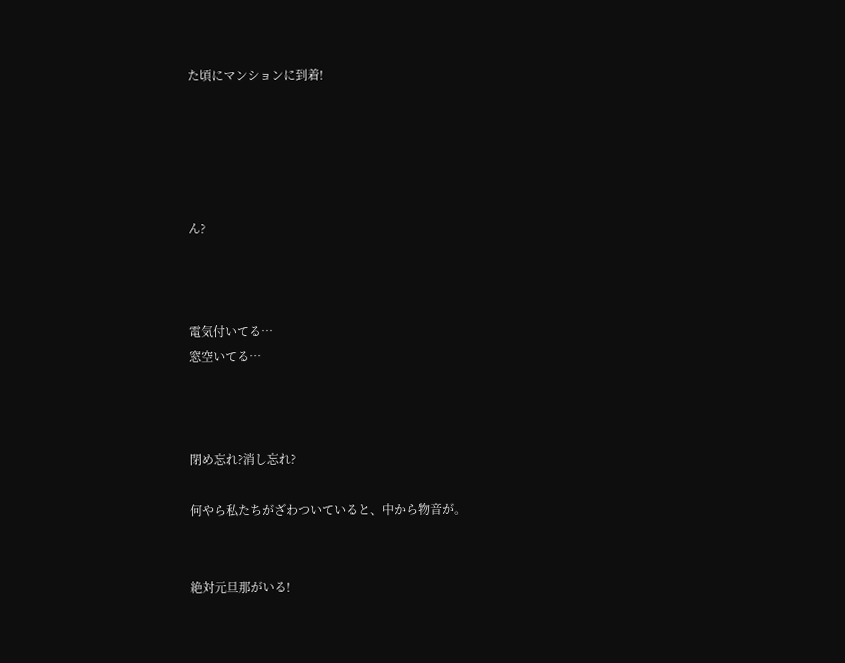た頃にマンションに到着!





ん?



電気付いてる…
窓空いてる…



閉め忘れ?消し忘れ?

何やら私たちがざわついていると、中から物音が。


絶対元旦那がいる!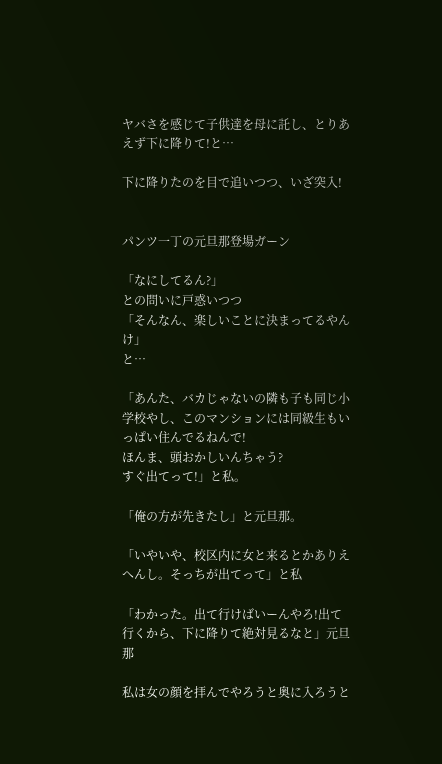ヤバさを感じて子供達を母に託し、とりあえず下に降りて!と…

下に降りたのを目で追いつつ、いざ突入!


パンツ一丁の元旦那登場ガーン

「なにしてるん?」
との問いに戸惑いつつ
「そんなん、楽しいことに決まってるやんけ」
と…

「あんた、バカじゃないの隣も子も同じ小学校やし、このマンションには同級生もいっぱい住んでるねんで!
ほんま、頭おかしいんちゃう?
すぐ出てって!」と私。

「俺の方が先きたし」と元旦那。

「いやいや、校区内に女と来るとかありえへんし。そっちが出てって」と私

「わかった。出て行けばいーんやろ!出て行くから、下に降りて絶対見るなと」元旦那

私は女の顔を拝んでやろうと奥に入ろうと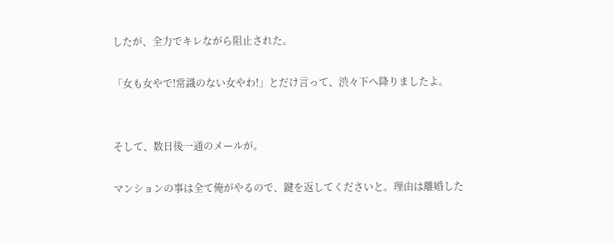したが、全力でキレながら阻止された。

「女も女やで!常識のない女やわ!」とだけ言って、渋々下へ降りましたよ。


そして、数日後一通のメールが。

マンションの事は全て俺がやるので、鍵を返してくださいと。理由は離婚した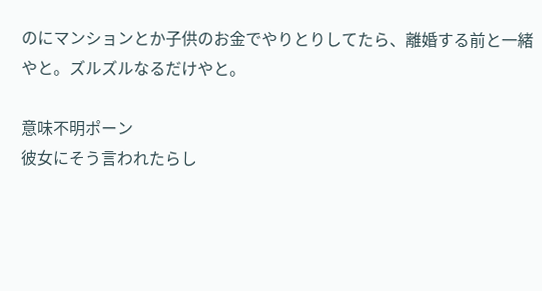のにマンションとか子供のお金でやりとりしてたら、離婚する前と一緒やと。ズルズルなるだけやと。

意味不明ポーン
彼女にそう言われたらし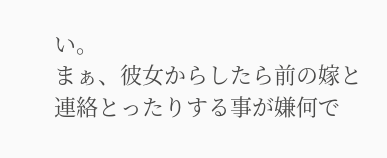い。
まぁ、彼女からしたら前の嫁と連絡とったりする事が嫌何で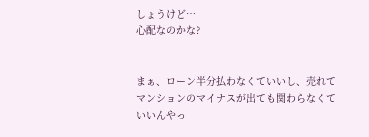しょうけど…
心配なのかな?


まぁ、ローン半分払わなくていいし、売れてマンションのマイナスが出ても関わらなくていいんやっ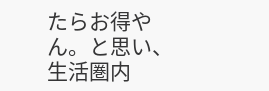たらお得やん。と思い、生活圏内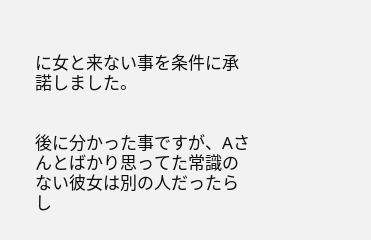に女と来ない事を条件に承諾しました。


後に分かった事ですが、Aさんとばかり思ってた常識のない彼女は別の人だったらし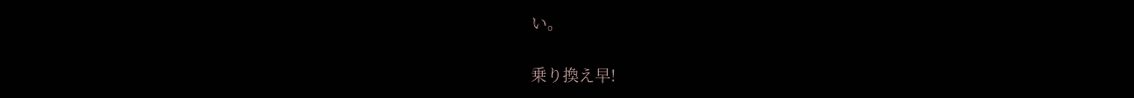い。

乗り換え早!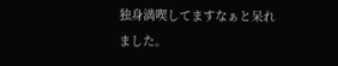独身満喫してますなぁと呆れました。